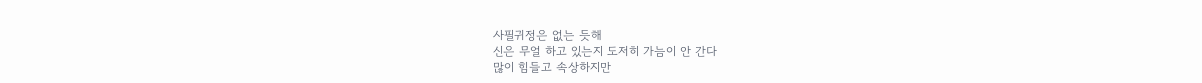사필귀정은 없는 듯해
신은 무얼 하고 있는지 도저히 가늠이 안 간다
많이 힘들고 속상하지만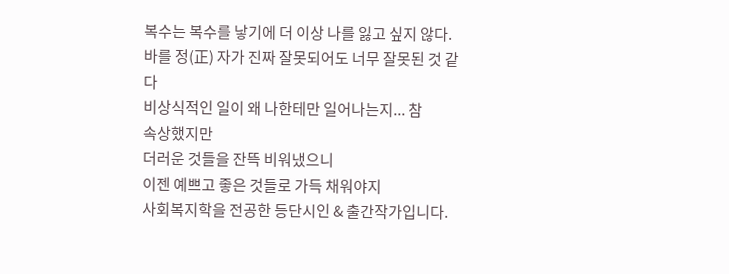복수는 복수를 낳기에 더 이상 나를 잃고 싶지 않다.
바를 정(正) 자가 진짜 잘못되어도 너무 잘못된 것 같다
비상식적인 일이 왜 나한테만 일어나는지... 참
속상했지만
더러운 것들을 잔뜩 비워냈으니
이젠 예쁘고 좋은 것들로 가득 채워야지
사회복지학을 전공한 등단시인 & 출간작가입니다.